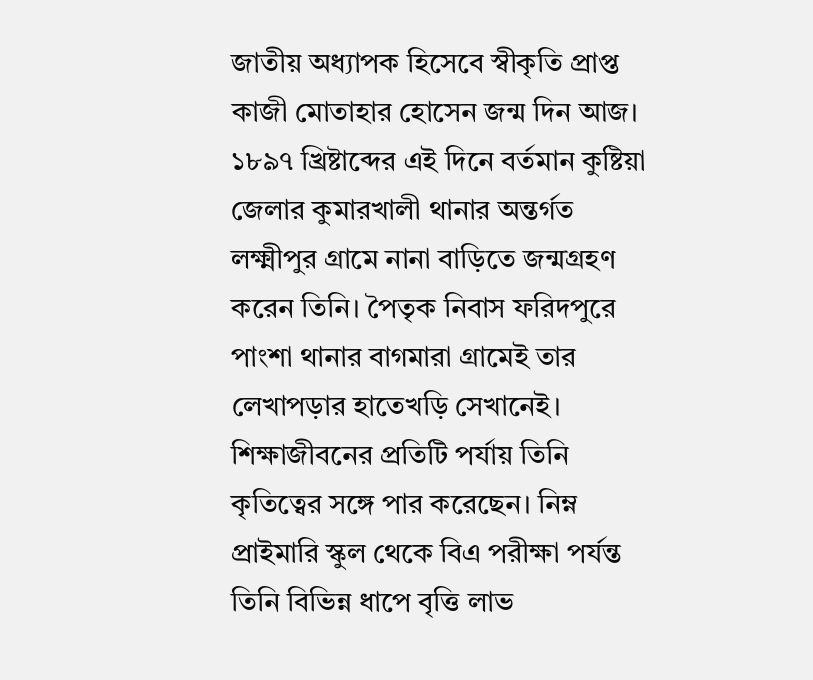জাতীয় অধ্যাপক হিসেবে স্বীকৃতি প্রাপ্ত কাজী মোতাহার হোসেন জন্ম দিন আজ। ১৮৯৭ খ্রিষ্টাব্দের এই দিনে বর্তমান কুষ্টিয়া জেলার কুমারখালী থানার অন্তর্গত লক্ষ্মীপুর গ্রামে নানা বাড়িতে জন্মগ্রহণ করেন তিনি। পৈতৃক নিবাস ফরিদপুরে পাংশা থানার বাগমারা গ্রামেই তার লেখাপড়ার হাতেখড়ি সেখানেই। শিক্ষাজীবনের প্রতিটি পর্যায় তিনি কৃতিত্বের সঙ্গে পার করেছেন। নিম্ন প্রাইমারি স্কুল থেকে বিএ পরীক্ষা পর্যন্ত তিনি বিভিন্ন ধাপে বৃত্তি লাভ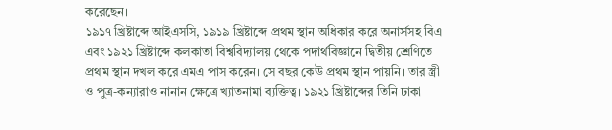করেছেন।
১৯১৭ খ্রিষ্টাব্দে আইএসসি, ১৯১৯ খ্রিষ্টাব্দে প্রথম স্থান অধিকার করে অনার্সসহ বিএ এবং ১৯২১ খ্রিষ্টাব্দে কলকাতা বিশ্ববিদ্যালয় থেকে পদার্থবিজ্ঞানে দ্বিতীয় শ্রেণিতে প্রথম স্থান দখল করে এমএ পাস করেন। সে বছর কেউ প্রথম স্থান পায়নি। তার স্ত্রী ও পুত্র-কন্যারাও নানান ক্ষেত্রে খ্যাতনামা ব্যক্তিত্ব। ১৯২১ খ্রিষ্টাব্দের তিনি ঢাকা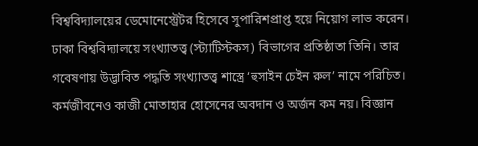বিশ্ববিদ্যালয়ের ডেমোনেস্ট্রেটর হিসেবে সুপারিশপ্রাপ্ত হয়ে নিয়োগ লাভ করেন। ঢাকা বিশ্ববিদ্যালয়ে সংখ্যাতত্ত্ব (স্ট্যাটিস্টকস) বিভাগের প্রতিষ্ঠাতা তিনি। তার গবেষণায় উদ্ভাবিত পদ্ধতি সংখ্যাতত্ত্ব শাস্ত্রে ‘হুসাইন চেইন রুল’ নামে পরিচিত।
কর্মজীবনেও কাজী মোতাহার হোসেনের অবদান ও অর্জন কম নয়। বিজ্ঞান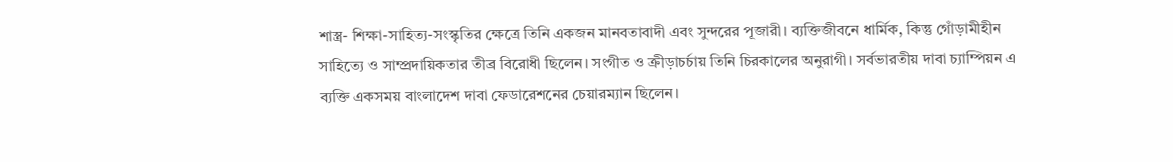শাস্ত্র- শিক্ষা-সাহিত্য-সংস্কৃতির ক্ষেত্রে তিনি একজন মানবতাবাদী এবং সুন্দরের পূজারী। ব্যক্তিজীবনে ধার্মিক, কিন্তু গোঁড়ামীহীন সাহিত্যে ও সাম্প্রদায়িকতার তীব্র বিরোধী ছিলেন। সংগীত ও ক্রীড়াচর্চায় তিনি চিরকালের অনুরাগী। সর্বভারতীয় দাবা চ্যাম্পিয়ন এ ব্যক্তি একসময় বাংলাদেশ দাবা ফেডারেশনের চেয়ারম্যান ছিলেন।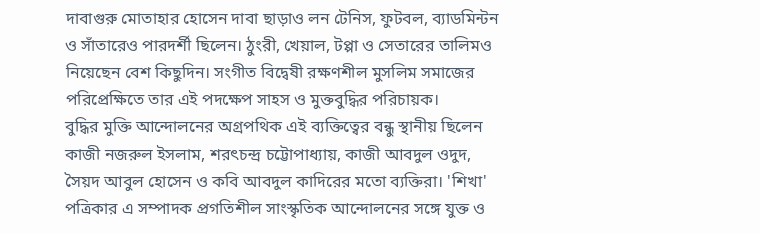দাবাগুরু মোতাহার হোসেন দাবা ছাড়াও লন টেনিস, ফুটবল, ব্যাডমিন্টন ও সাঁতারেও পারদর্শী ছিলেন। ঠুংরী, খেয়াল, টপ্পা ও সেতারের তালিমও নিয়েছেন বেশ কিছুদিন। সংগীত বিদ্বেষী রক্ষণশীল মুসলিম সমাজের পরিপ্রেক্ষিতে তার এই পদক্ষেপ সাহস ও মুক্তবুদ্ধির পরিচায়ক।
বুদ্ধির মুক্তি আন্দোলনের অগ্রপথিক এই ব্যক্তিত্বের বন্ধু স্থানীয় ছিলেন কাজী নজরুল ইসলাম, শরৎচন্দ্র চট্টোপাধ্যায়, কাজী আবদুল ওদুদ, সৈয়দ আবুল হোসেন ও কবি আবদুল কাদিরের মতো ব্যক্তিরা। 'শিখা' পত্রিকার এ সম্পাদক প্রগতিশীল সাংস্কৃতিক আন্দোলনের সঙ্গে যুক্ত ও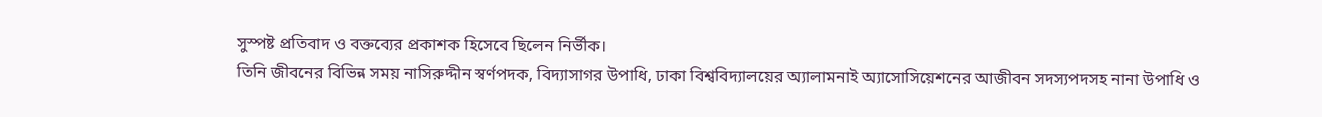সুস্পষ্ট প্রতিবাদ ও বক্তব্যের প্রকাশক হিসেবে ছিলেন নির্ভীক।
তিনি জীবনের বিভিন্ন সময় নাসিরুদ্দীন স্বর্ণপদক, বিদ্যাসাগর উপাধি, ঢাকা বিশ্ববিদ্যালয়ের অ্যালামনাই অ্যাসোসিয়েশনের আজীবন সদস্যপদসহ নানা উপাধি ও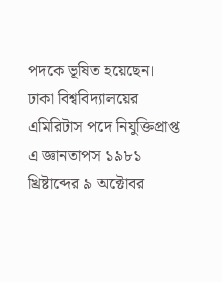পদকে ভূষিত হয়েছেন।
ঢাকা বিশ্ববিদ্যালয়ের এমিরিটাস পদে নিযুক্তিপ্রাপ্ত এ জ্ঞানতাপস ১৯৮১ খ্রিষ্টাব্দের ৯ অক্টোবর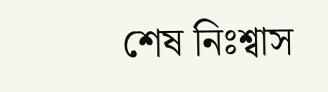শেষ নিঃশ্বাস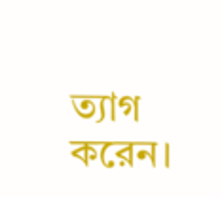ত্যাগ করেন।